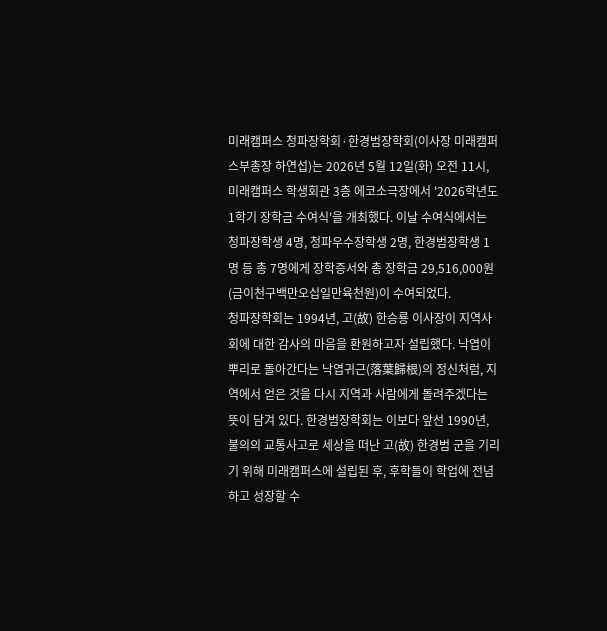미래캠퍼스 청파장학회·한경범장학회(이사장 미래캠퍼스부총장 하연섭)는 2026년 5월 12일(화) 오전 11시, 미래캠퍼스 학생회관 3층 에코소극장에서 '2026학년도 1학기 장학금 수여식'을 개최했다. 이날 수여식에서는 청파장학생 4명, 청파우수장학생 2명, 한경범장학생 1명 등 총 7명에게 장학증서와 총 장학금 29,516,000원(금이천구백만오십일만육천원)이 수여되었다.
청파장학회는 1994년, 고(故) 한승룡 이사장이 지역사회에 대한 감사의 마음을 환원하고자 설립했다. 낙엽이 뿌리로 돌아간다는 낙엽귀근(落葉歸根)의 정신처럼, 지역에서 얻은 것을 다시 지역과 사람에게 돌려주겠다는 뜻이 담겨 있다. 한경범장학회는 이보다 앞선 1990년, 불의의 교통사고로 세상을 떠난 고(故) 한경범 군을 기리기 위해 미래캠퍼스에 설립된 후, 후학들이 학업에 전념하고 성장할 수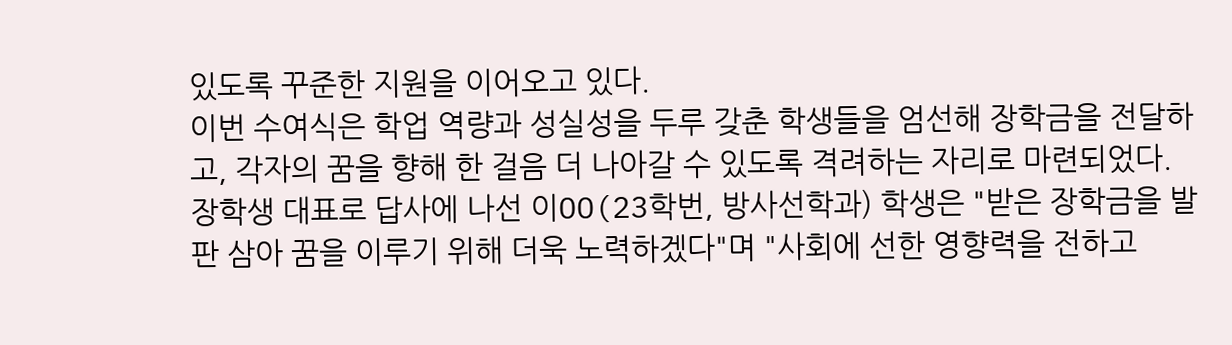있도록 꾸준한 지원을 이어오고 있다.
이번 수여식은 학업 역량과 성실성을 두루 갖춘 학생들을 엄선해 장학금을 전달하고, 각자의 꿈을 향해 한 걸음 더 나아갈 수 있도록 격려하는 자리로 마련되었다.
장학생 대표로 답사에 나선 이OO(23학번, 방사선학과) 학생은 "받은 장학금을 발판 삼아 꿈을 이루기 위해 더욱 노력하겠다"며 "사회에 선한 영향력을 전하고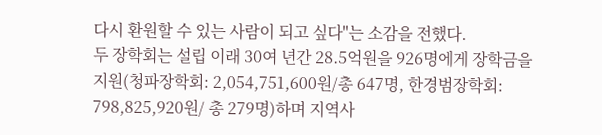다시 환원할 수 있는 사람이 되고 싶다"는 소감을 전했다.
두 장학회는 설립 이래 30여 년간 28.5억원을 926명에게 장학금을 지원(청파장학회: 2,054,751,600원/총 647명, 한경범장학회: 798,825,920원/ 총 279명)하며 지역사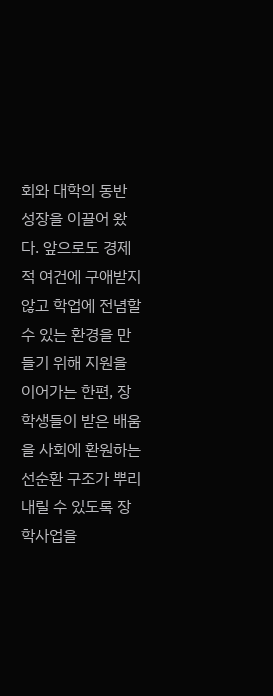회와 대학의 동반 성장을 이끌어 왔다. 앞으로도 경제적 여건에 구애받지 않고 학업에 전념할 수 있는 환경을 만들기 위해 지원을 이어가는 한편, 장학생들이 받은 배움을 사회에 환원하는 선순환 구조가 뿌리내릴 수 있도록 장학사업을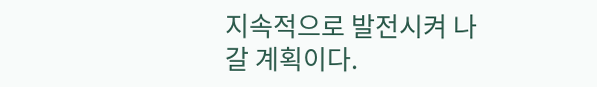지속적으로 발전시켜 나갈 계획이다.